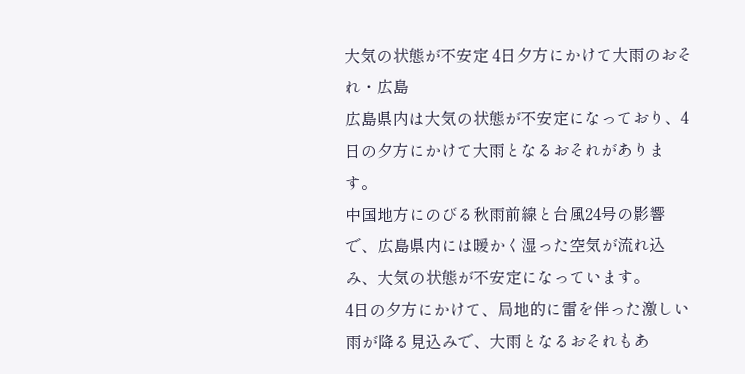大気の状態が不安定 4日夕方にかけて大雨のおそれ・広島
広島県内は大気の状態が不安定になっており、4日の夕方にかけて大雨となるおそれがあります。
中国地方にのびる秋雨前線と台風24号の影響で、広島県内には暖かく湿った空気が流れ込み、大気の状態が不安定になっています。
4日の夕方にかけて、局地的に雷を伴った激しい雨が降る見込みで、大雨となるおそれもあ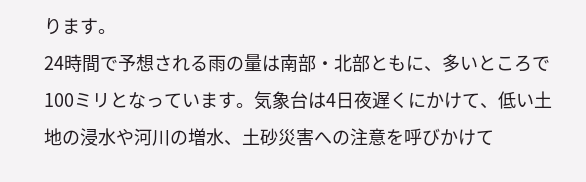ります。
24時間で予想される雨の量は南部・北部ともに、多いところで100ミリとなっています。気象台は4日夜遅くにかけて、低い土地の浸水や河川の増水、土砂災害への注意を呼びかけて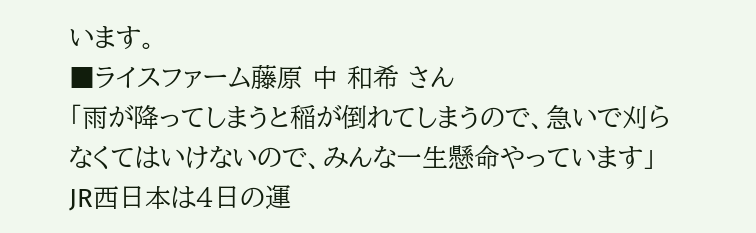います。
■ライスファーム藤原 中 和希 さん
「雨が降ってしまうと稲が倒れてしまうので、急いで刈らなくてはいけないので、みんな一生懸命やっています」
JR西日本は4日の運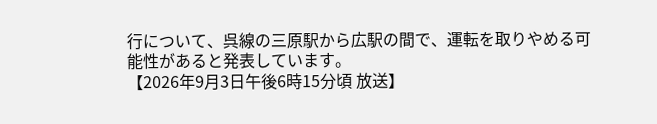行について、呉線の三原駅から広駅の間で、運転を取りやめる可能性があると発表しています。
【2026年9月3日午後6時15分頃 放送】